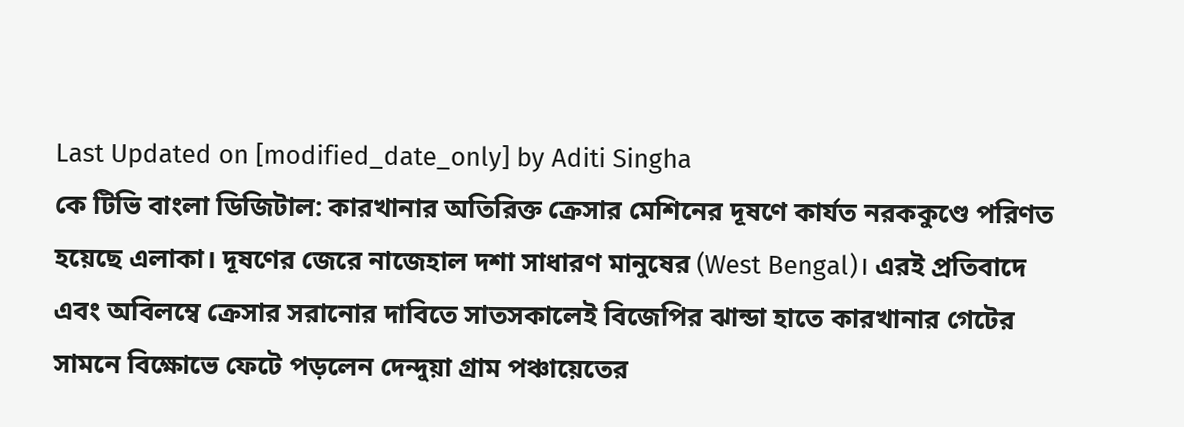Last Updated on [modified_date_only] by Aditi Singha
কে টিভি বাংলা ডিজিটাল: কারখানার অতিরিক্ত ক্রেসার মেশিনের দূষণে কার্যত নরককুণ্ডে পরিণত হয়েছে এলাকা। দূষণের জেরে নাজেহাল দশা সাধারণ মানুষের (West Bengal)। এরই প্রতিবাদে এবং অবিলম্বে ক্রেসার সরানোর দাবিতে সাতসকালেই বিজেপির ঝান্ডা হাতে কারখানার গেটের সামনে বিক্ষোভে ফেটে পড়লেন দেন্দুয়া গ্রাম পঞ্চায়েতের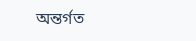অন্তর্গত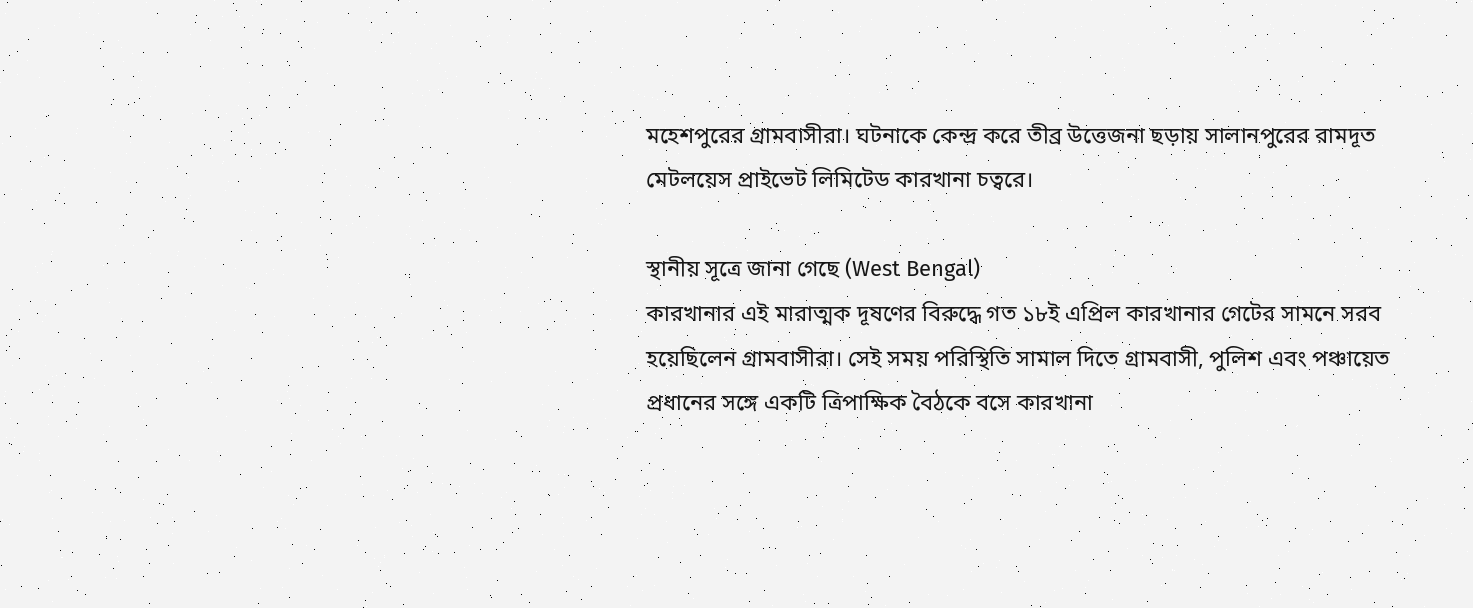মহেশপুরের গ্রামবাসীরা। ঘটনাকে কেন্দ্র করে তীব্র উত্তেজনা ছড়ায় সালানপুরের রামদূত মেটলয়েস প্রাইভেট লিমিটেড কারখানা চত্বরে।

স্থানীয় সূত্রে জানা গেছে (West Bengal)
কারখানার এই মারাত্মক দূষণের বিরুদ্ধে গত ১৮ই এপ্রিল কারখানার গেটের সামনে সরব হয়েছিলেন গ্রামবাসীরা। সেই সময় পরিস্থিতি সামাল দিতে গ্রামবাসী, পুলিশ এবং পঞ্চায়েত প্রধানের সঙ্গে একটি ত্রিপাক্ষিক বৈঠকে বসে কারখানা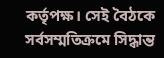কর্তৃপক্ষ। সেই বৈঠকে সর্বসম্মতিক্রমে সিদ্ধান্ত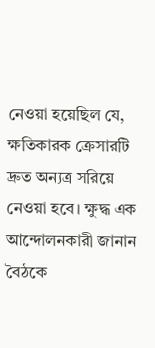নেওয়া হয়েছিল যে, ক্ষতিকারক ক্রেসারটি দ্রুত অন্যত্র সরিয়ে নেওয়া হবে। ক্ষুদ্ধ এক আন্দোলনকারী জানান বৈঠকে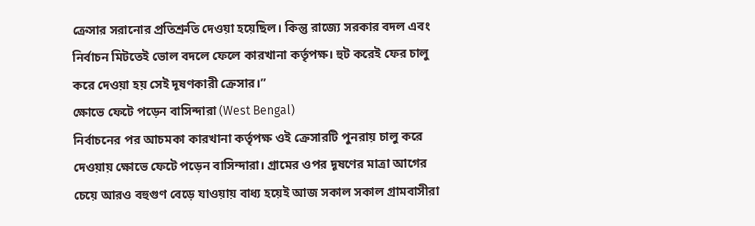ক্রেসার সরানোর প্রতিশ্রুতি দেওয়া হয়েছিল। কিন্তু রাজ্যে সরকার বদল এবং নির্বাচন মিটতেই ভোল বদলে ফেলে কারখানা কর্তৃপক্ষ। হুট করেই ফের চালু করে দেওয়া হয় সেই দূষণকারী ক্রেসার।”
ক্ষোভে ফেটে পড়েন বাসিন্দারা (West Bengal)
নির্বাচনের পর আচমকা কারখানা কর্তৃপক্ষ ওই ক্রেসারটি পুনরায় চালু করে দেওয়ায় ক্ষোভে ফেটে পড়েন বাসিন্দারা। গ্রামের ওপর দূষণের মাত্রা আগের চেয়ে আরও বহুগুণ বেড়ে যাওয়ায় বাধ্য হয়েই আজ সকাল সকাল গ্রামবাসীরা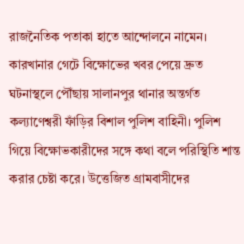রাজনৈতিক পতাকা হাতে আন্দোলনে নামেন। কারখানার গেটে বিক্ষোভের খবর পেয়ে দ্রুত ঘটনাস্থলে পৌঁছায় সালানপুর থানার অন্তর্গত কল্যাণেশ্বরী ফাঁড়ির বিশাল পুলিশ বাহিনী। পুলিশ গিয়ে বিক্ষোভকারীদের সঙ্গে কথা বলে পরিস্থিতি শান্ত করার চেষ্টা করে। উত্তেজিত গ্রামবাসীদের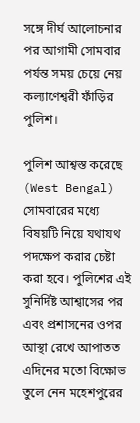সঙ্গে দীর্ঘ আলোচনার পর আগামী সোমবার পর্যন্ত সময় চেয়ে নেয় কল্যাণেশ্বরী ফাঁড়ির পুলিশ।

পুলিশ আশ্বস্ত করেছে (West Bengal)
সোমবারের মধ্যে বিষয়টি নিয়ে যথাযথ পদক্ষেপ করার চেষ্টা করা হবে। পুলিশের এই সুনির্দিষ্ট আশ্বাসের পর এবং প্রশাসনের ওপর আস্থা রেখে আপাতত এদিনের মতো বিক্ষোভ তুলে নেন মহেশপুরের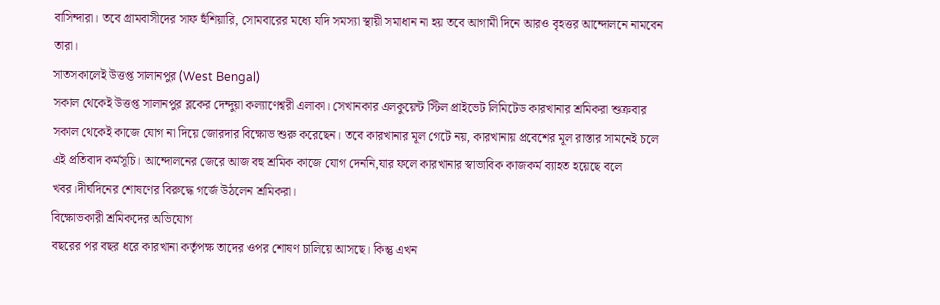বাসিন্দারা। তবে গ্রামবাসীদের সাফ হুঁশিয়ারি, সোমবারের মধ্যে যদি সমস্যা স্থায়ী সমাধান না হয় তবে আগামী দিনে আরও বৃহত্তর আন্দোলনে নামবেন তারা।
সাতসকালেই উত্তপ্ত সালানপুর (West Bengal)
সকাল থেকেই উত্তপ্ত সালানপুর ব্লকের দেন্দুয়া কল্যাণেশ্বরী এলাকা। সেখানকার এলকুয়েন্ট স্টিল প্রাইভেট লিমিটেড কারখানার শ্রমিকরা শুক্রবার সকাল থেকেই কাজে যোগ না দিয়ে জোরদার বিক্ষোভ শুরু করেছেন। তবে কারখানার মূল গেটে নয়, কারখানায় প্রবেশের মূল রাস্তার সামনেই চলে এই প্রতিবাদ কর্মসূচি। আন্দোলনের জেরে আজ বহু শ্রমিক কাজে যোগ দেননি,যার ফলে কারখানার স্বাভাবিক কাজকর্ম ব্যাহত হয়েছে বলে খবর।দীর্ঘদিনের শোষণের বিরুদ্ধে গর্জে উঠলেন শ্রমিকরা।
বিক্ষোভকারী শ্রমিকদের অভিযোগ
বছরের পর বছর ধরে কারখানা কর্তৃপক্ষ তাদের ওপর শোষণ চালিয়ে আসছে। কিন্তু এখন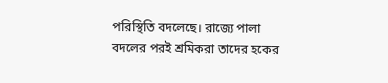পরিস্থিতি বদলেছে। রাজ্যে পালা বদলের পরই শ্রমিকরা তাদের হকের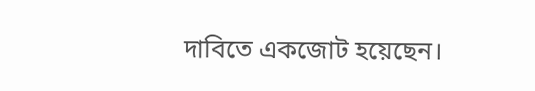দাবিতে একজোট হয়েছেন।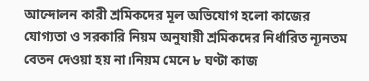আন্দোলন কারী শ্রমিকদের মূল অভিযোগ হলো কাজের যোগ্যতা ও সরকারি নিয়ম অনুযায়ী শ্রমিকদের নির্ধারিত ন্যূনতম বেতন দেওয়া হয় না।নিয়ম মেনে ৮ ঘণ্টা কাজ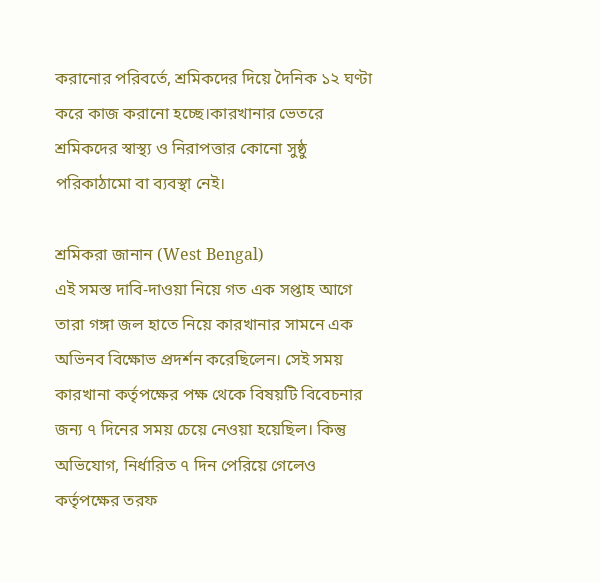করানোর পরিবর্তে, শ্রমিকদের দিয়ে দৈনিক ১২ ঘণ্টা করে কাজ করানো হচ্ছে।কারখানার ভেতরে শ্রমিকদের স্বাস্থ্য ও নিরাপত্তার কোনো সুষ্ঠু পরিকাঠামো বা ব্যবস্থা নেই।

শ্রমিকরা জানান (West Bengal)
এই সমস্ত দাবি-দাওয়া নিয়ে গত এক সপ্তাহ আগে তারা গঙ্গা জল হাতে নিয়ে কারখানার সামনে এক অভিনব বিক্ষোভ প্রদর্শন করেছিলেন। সেই সময় কারখানা কর্তৃপক্ষের পক্ষ থেকে বিষয়টি বিবেচনার জন্য ৭ দিনের সময় চেয়ে নেওয়া হয়েছিল। কিন্তু অভিযোগ, নির্ধারিত ৭ দিন পেরিয়ে গেলেও কর্তৃপক্ষের তরফ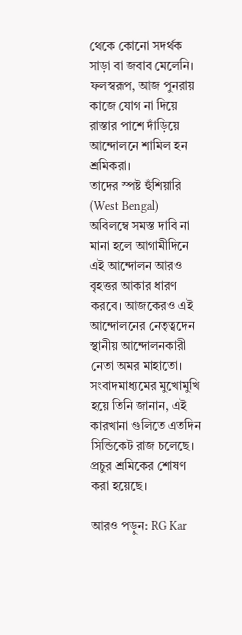থেকে কোনো সদর্থক সাড়া বা জবাব মেলেনি। ফলস্বরূপ, আজ পুনরায় কাজে যোগ না দিয়ে রাস্তার পাশে দাঁড়িয়ে আন্দোলনে শামিল হন শ্রমিকরা।
তাদের স্পষ্ট হুঁশিয়ারি (West Bengal)
অবিলম্বে সমস্ত দাবি না মানা হলে আগামীদিনে এই আন্দোলন আরও বৃহত্তর আকার ধারণ করবে। আজকেরও এই আন্দোলনের নেতৃত্বদেন স্থানীয় আন্দোলনকারী নেতা অমর মাহাতো। সংবাদমাধ্যমের মুখোমুখি হয়ে তিনি জানান, এই কারখানা গুলিতে এতদিন সিন্ডিকেট রাজ চলেছে। প্রচুর শ্রমিকের শোষণ করা হয়েছে।

আরও পড়ুন: RG Kar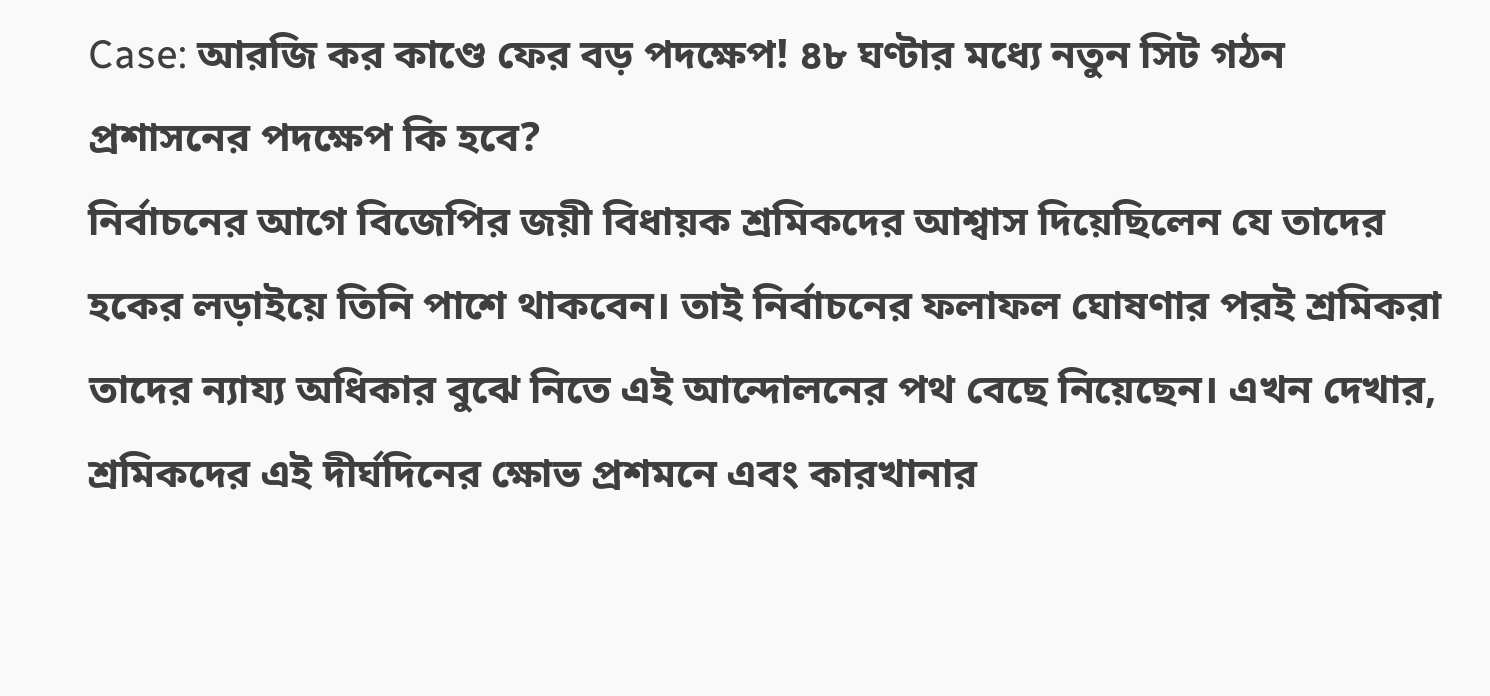Case: আরজি কর কাণ্ডে ফের বড় পদক্ষেপ! ৪৮ ঘণ্টার মধ্যে নতুন সিট গঠন
প্রশাসনের পদক্ষেপ কি হবে?
নির্বাচনের আগে বিজেপির জয়ী বিধায়ক শ্রমিকদের আশ্বাস দিয়েছিলেন যে তাদের হকের লড়াইয়ে তিনি পাশে থাকবেন। তাই নির্বাচনের ফলাফল ঘোষণার পরই শ্রমিকরা তাদের ন্যায্য অধিকার বুঝে নিতে এই আন্দোলনের পথ বেছে নিয়েছেন। এখন দেখার, শ্রমিকদের এই দীর্ঘদিনের ক্ষোভ প্রশমনে এবং কারখানার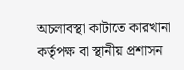অচলাবস্থা কাটাতে কারখানা কর্তৃপক্ষ বা স্থানীয় প্রশাসন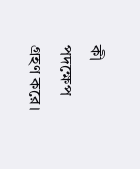কী পদক্ষেপ গ্রহণ করে।